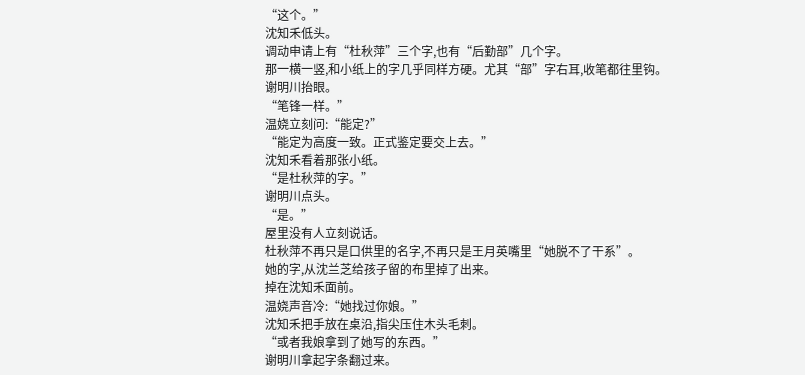“这个。”
沈知禾低头。
调动申请上有“杜秋萍”三个字,也有“后勤部”几个字。
那一横一竖,和小纸上的字几乎同样方硬。尤其“部”字右耳,收笔都往里钩。
谢明川抬眼。
“笔锋一样。”
温娆立刻问:“能定?”
“能定为高度一致。正式鉴定要交上去。”
沈知禾看着那张小纸。
“是杜秋萍的字。”
谢明川点头。
“是。”
屋里没有人立刻说话。
杜秋萍不再只是口供里的名字,不再只是王月英嘴里“她脱不了干系”。
她的字,从沈兰芝给孩子留的布里掉了出来。
掉在沈知禾面前。
温娆声音冷:“她找过你娘。”
沈知禾把手放在桌沿,指尖压住木头毛刺。
“或者我娘拿到了她写的东西。”
谢明川拿起字条翻过来。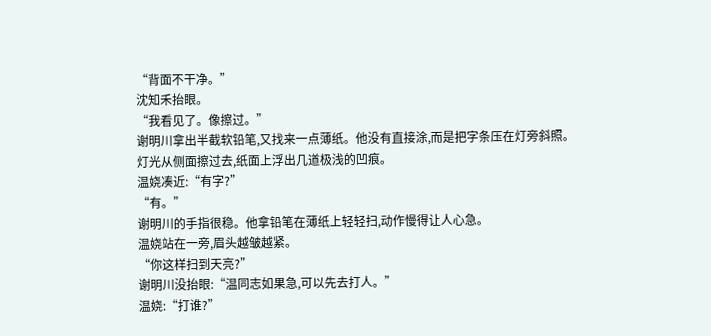“背面不干净。”
沈知禾抬眼。
“我看见了。像擦过。”
谢明川拿出半截软铅笔,又找来一点薄纸。他没有直接涂,而是把字条压在灯旁斜照。
灯光从侧面擦过去,纸面上浮出几道极浅的凹痕。
温娆凑近:“有字?”
“有。”
谢明川的手指很稳。他拿铅笔在薄纸上轻轻扫,动作慢得让人心急。
温娆站在一旁,眉头越皱越紧。
“你这样扫到天亮?”
谢明川没抬眼:“温同志如果急,可以先去打人。”
温娆:“打谁?”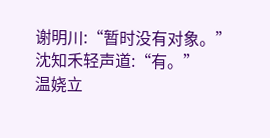谢明川:“暂时没有对象。”
沈知禾轻声道:“有。”
温娆立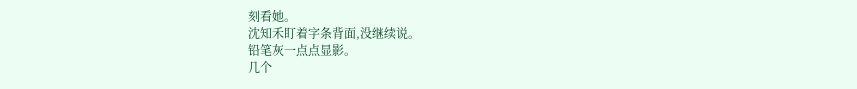刻看她。
沈知禾盯着字条背面,没继续说。
铅笔灰一点点显影。
几个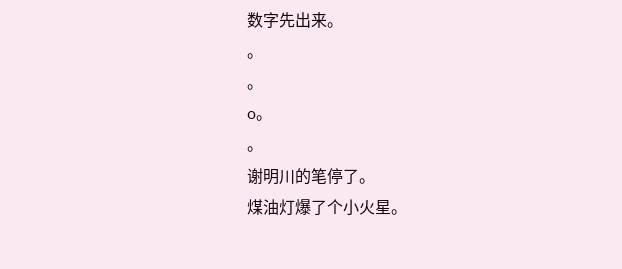数字先出来。
。
。
o。
。
谢明川的笔停了。
煤油灯爆了个小火星。